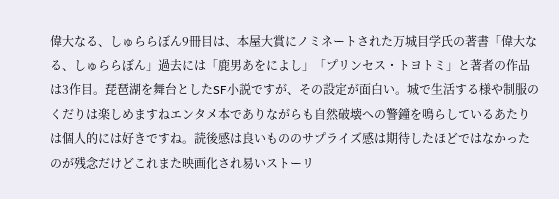偉大なる、しゅららぼん9冊目は、本屋大賞にノミネートされた万城目学氏の著書「偉大なる、しゅららぼん」過去には「鹿男あをによし」「プリンセス・トヨトミ」と著者の作品は3作目。琵琶湖を舞台としたSF小説ですが、その設定が面白い。城で生活する様や制服のくだりは楽しめますねエンタメ本でありながらも自然破壊への警鐘を鳴らしているあたりは個人的には好きですね。読後感は良いもののサプライズ感は期待したほどではなかったのが残念だけどこれまた映画化され易いストーリ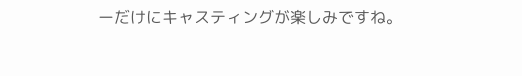ーだけにキャスティングが楽しみですね。